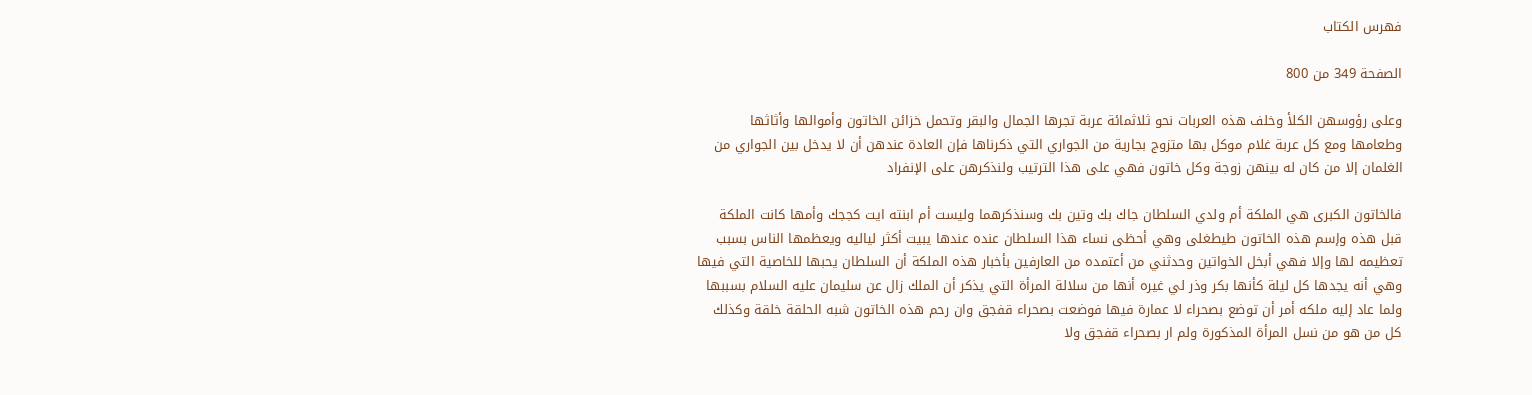فهرس الكتاب

الصفحة 349 من 800

وعلى رؤوسهن الكلأ وخلف هذه العربات نحو ثلاثمائة عربة تجرها الجمال والبقر وتحمل خزائن الخاتون وأموالها وأثاثها وطعامها ومع كل عربة غلام موكل بها متزوج بجارية من الجواري التي ذكرناها فإن العادة عندهن أن لا يدخل بين الجواري من الغلمان إلا من كان له بينهن زوجة وكل خاتون فهي على هذا الترتيب ولنذكرهن على الإنفراد

فالخاتون الكبرى هي الملكة أم ولدي السلطان جاك بك وتين بك وسنذكرهما وليست أم ابنته ايت كججك وأمها كانت الملكة قبل هذه وإسم هذه الخاتون طيطغلى وهي أحظى نساء هذا السلطان عنده عندها يبيت أكثر لياليه ويعظمها الناس بسبب تعظيمه لها وإلا فهي أبخل الخواتين وحدثني من أعتمده من العارفين بأخبار هذه الملكة أن السلطان يحبها للخاصية التي فيها وهي أنه يجدها كل ليلة كأنها بكر وذر لي غيره أنها من سلالة المرأة التي يذكر أن الملك زال عن سليمان عليه السلام بسببها ولما عاد إليه ملكه أمر أن توضع بصحراء لا عمارة فيها فوضعت بصحراء قفجق وان رحم هذه الخاتون شبه الحلقة خلقة وكذلك كل من هو من نسل المرأة المذكورة ولم ار بصحراء قفجق ولا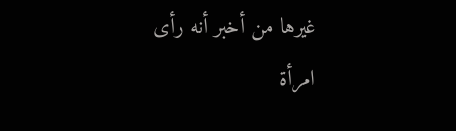غيرها من أخبر أنه رأى امرأة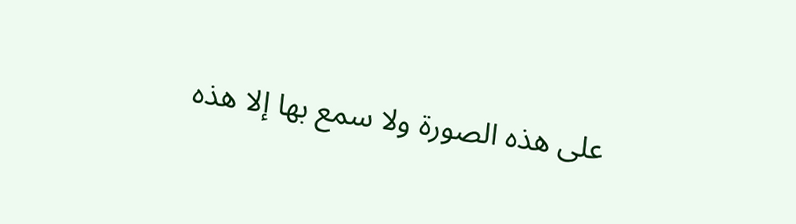على هذه الصورة ولا سمع بها إلا هذه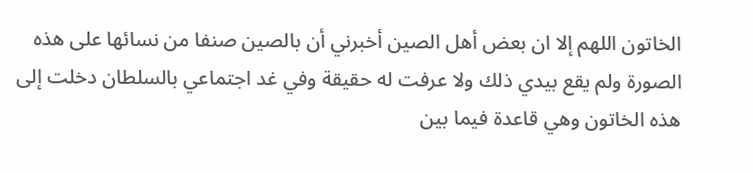الخاتون اللهم إلا ان بعض أهل الصين أخبرني أن بالصين صنفا من نسائها على هذه الصورة ولم يقع بيدي ذلك ولا عرفت له حقيقة وفي غد اجتماعي بالسلطان دخلت إلى هذه الخاتون وهي قاعدة فيما بين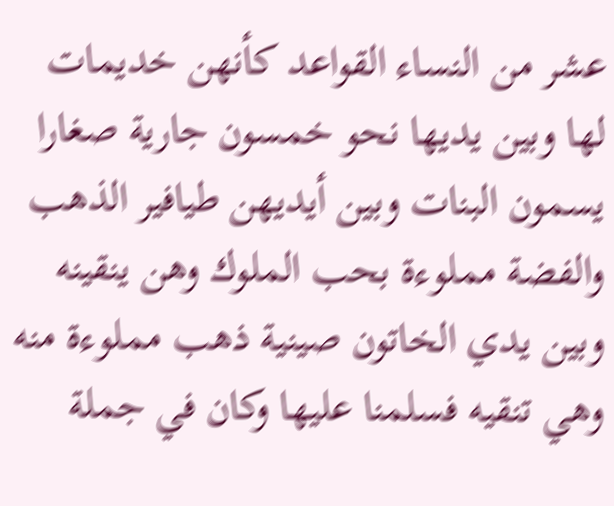عشر من النساء القواعد كأنهن خديمات لها وبين يديها نحو خمسون جارية صغارا يسمون البنات وبين أيديهن طيافير الذهب والفضة مملوءة بحب الملوك وهن ينقينه وبين يدي الخاتون صينية ذهب مملوءة منه وهي تنقيه فسلمنا عليها وكان في جملة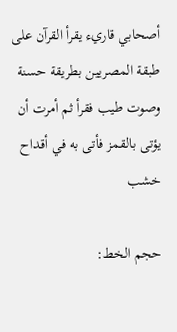أصحابي قاريء يقرأ القرآن على طبقة المصريين بطريقة حسنة وصوت طيب فقرأ ثم أمرت أن يؤتى بالقمز فأتى به في أقداح خشب

حجم الخط: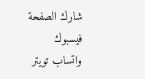شارك الصفحة
فيسبوك واتساب تويتر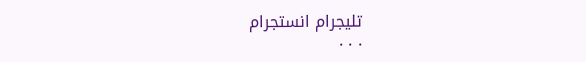تليجرام انستجرام
. . .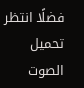فضلًا انتظر تحميل الصوت